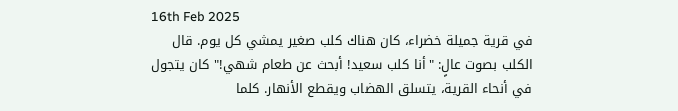16th Feb 2025
في قرية جميلة خضراء، كان هناك كلب صغير يمشي كل يوم. قال الكلب بصوت عالٍ: "أنا كلب سعيد! أبحث عن طعام شهي!" كان يتجول في أنحاء القرية، يتسلق الهضاب ويقطع الأنهار. كلما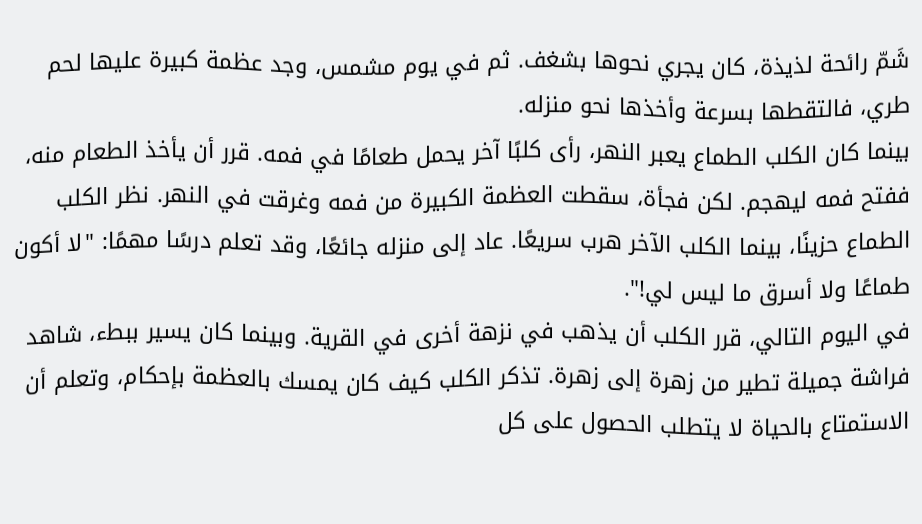شَمّ رائحة لذيذة، كان يجري نحوها بشغف. ثم في يوم مشمس، وجد عظمة كبيرة عليها لحم طري، فالتقطها بسرعة وأخذها نحو منزله.
بينما كان الكلب الطماع يعبر النهر، رأى كلبًا آخر يحمل طعامًا في فمه. قرر أن يأخذ الطعام منه، ففتح فمه ليهجم. لكن فجأة، سقطت العظمة الكبيرة من فمه وغرقت في النهر. نظر الكلب الطماع حزينًا، بينما الكلب الآخر هرب سريعًا. عاد إلى منزله جائعًا، وقد تعلم درسًا مهمًا: "لا أكون طماعًا ولا أسرق ما ليس لي!".
في اليوم التالي، قرر الكلب أن يذهب في نزهة أخرى في القرية. وبينما كان يسير ببطء، شاهد فراشة جميلة تطير من زهرة إلى زهرة. تذكر الكلب كيف كان يمسك بالعظمة بإحكام، وتعلم أن الاستمتاع بالحياة لا يتطلب الحصول على كل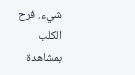شيء. فرح الكلب بمشاهدة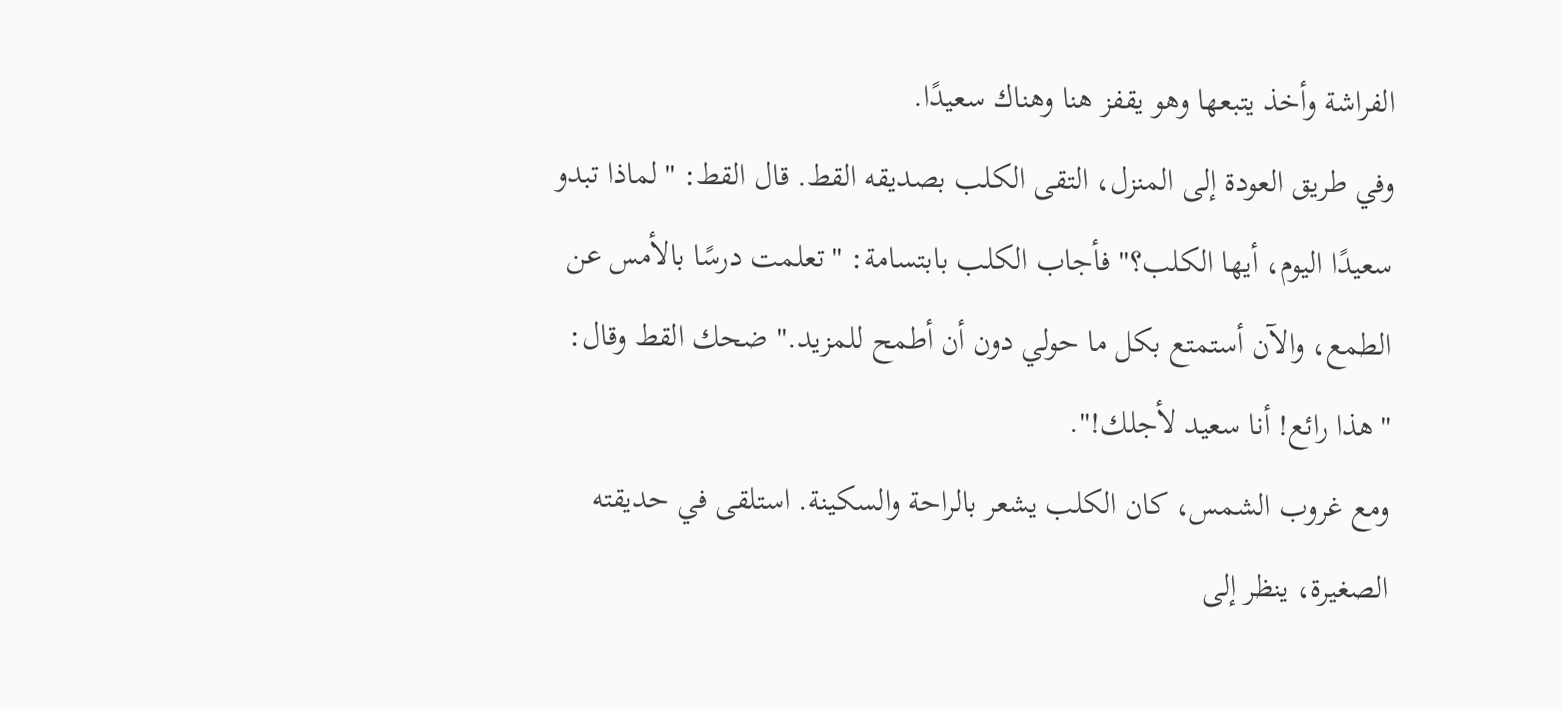الفراشة وأخذ يتبعها وهو يقفز هنا وهناك سعيدًا.
وفي طريق العودة إلى المنزل، التقى الكلب بصديقه القط. قال القط: "لماذا تبدو سعيدًا اليوم، أيها الكلب؟" فأجاب الكلب بابتسامة: "تعلمت درسًا بالأمس عن الطمع، والآن أستمتع بكل ما حولي دون أن أطمح للمزيد." ضحك القط وقال: "هذا رائع! أنا سعيد لأجلك!".
ومع غروب الشمس، كان الكلب يشعر بالراحة والسكينة. استلقى في حديقته الصغيرة، ينظر إلى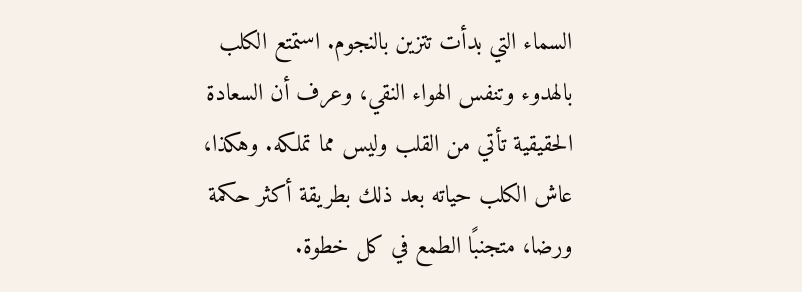السماء التي بدأت تتزين بالنجوم. استمتع الكلب بالهدوء وتنفس الهواء النقي، وعرف أن السعادة الحقيقية تأتي من القلب وليس مما تملكه. وهكذا، عاش الكلب حياته بعد ذلك بطريقة أكثر حكمة ورضا، متجنبًا الطمع في كل خطوة.